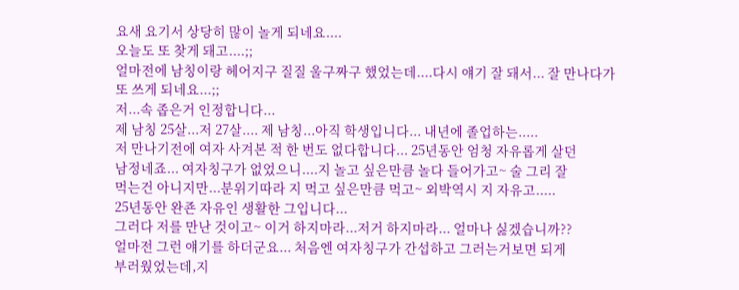요새 요기서 상당히 많이 놀게 되네요....
오늘도 또 찾게 돼고....;;
얼마전에 남칭이랑 헤어지구 질질 울구짜구 했었는데....다시 얘기 잘 돼서... 잘 만나다가
또 쓰게 되네요...;;
저...속 좁은거 인정합니다...
제 남칭 25살...저 27살.... 제 남칭...아직 학생입니다... 내년에 졸업하는.....
저 만나기전에 여자 사겨본 적 한 번도 없다합니다... 25년동안 엄청 자유롭게 살던
남정네죠... 여자칭구가 없었으니....지 놀고 싶은만큼 놀다 들어가고~ 술 그리 잘
먹는건 아니지만...분위기따라 지 먹고 싶은만큼 먹고~ 외박역시 지 자유고.....
25년동안 완죤 자유인 생활한 그입니다...
그러다 저를 만난 것이고~ 이거 하지마라...저거 하지마라... 얼마나 싫겠습니까??
얼마전 그런 얘기를 하더군요... 처음엔 여자칭구가 간섭하고 그러는거보면 되게
부러웠었는데,지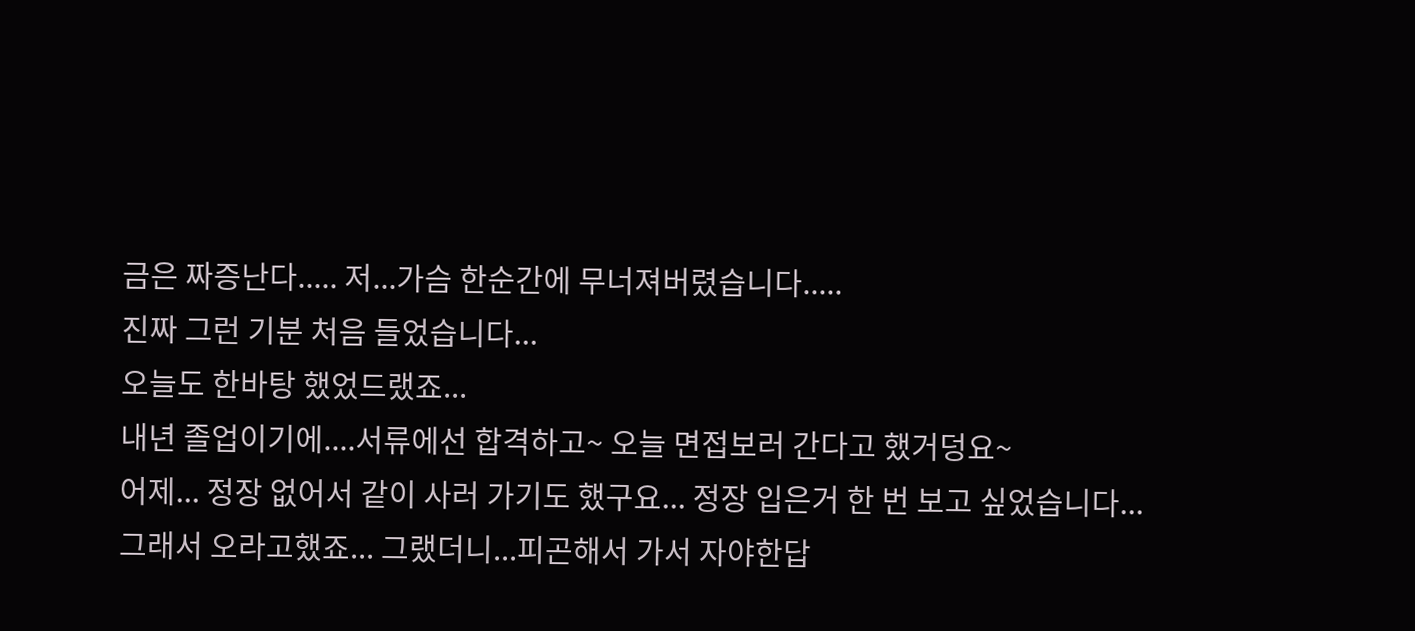금은 짜증난다..... 저...가슴 한순간에 무너져버렸습니다.....
진짜 그런 기분 처음 들었습니다...
오늘도 한바탕 했었드랬죠...
내년 졸업이기에....서류에선 합격하고~ 오늘 면접보러 간다고 했거덩요~
어제... 정장 없어서 같이 사러 가기도 했구요... 정장 입은거 한 번 보고 싶었습니다...
그래서 오라고했죠... 그랬더니...피곤해서 가서 자야한답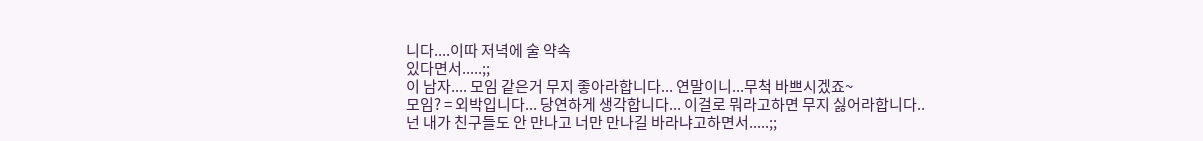니다....이따 저녁에 술 약속
있다면서.....;;
이 남자.... 모임 같은거 무지 좋아라합니다... 연말이니...무척 바쁘시겠죠~
모임? = 외박입니다... 당연하게 생각합니다... 이걸로 뭐라고하면 무지 싫어라합니다..
넌 내가 친구들도 안 만나고 너만 만나길 바라냐고하면서.....;;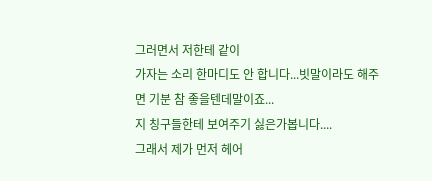그러면서 저한테 같이
가자는 소리 한마디도 안 합니다...빗말이라도 해주면 기분 참 좋을텐데말이죠...
지 칭구들한테 보여주기 싫은가봅니다....
그래서 제가 먼저 헤어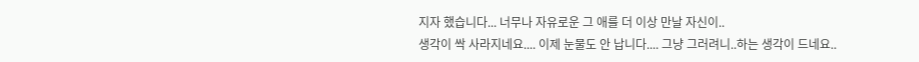지자 했습니다... 너무나 자유로운 그 애를 더 이상 만날 자신이..
생각이 싹 사라지네요.... 이제 눈물도 안 납니다.... 그냥 그러려니..하는 생각이 드네요..